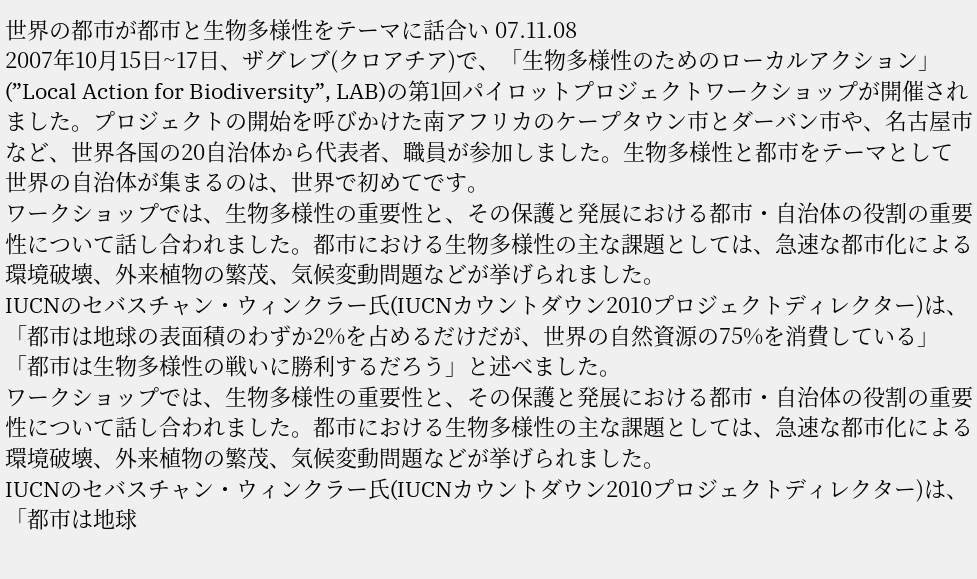世界の都市が都市と生物多様性をテーマに話合い 07.11.08
2007年10月15日~17日、ザグレブ(クロアチア)で、「生物多様性のためのローカルアクション」(”Local Action for Biodiversity”, LAB)の第1回パイロットプロジェクトワークショップが開催されました。プロジェクトの開始を呼びかけた南アフリカのケープタウン市とダーバン市や、名古屋市など、世界各国の20自治体から代表者、職員が参加しました。生物多様性と都市をテーマとして世界の自治体が集まるのは、世界で初めてです。
ワークショップでは、生物多様性の重要性と、その保護と発展における都市・自治体の役割の重要性について話し合われました。都市における生物多様性の主な課題としては、急速な都市化による環境破壊、外来植物の繁茂、気候変動問題などが挙げられました。
IUCNのセバスチャン・ウィンクラー氏(IUCNカウントダウン2010プロジェクトディレクター)は、「都市は地球の表面積のわずか2%を占めるだけだが、世界の自然資源の75%を消費している」「都市は生物多様性の戦いに勝利するだろう」と述べました。
ワークショップでは、生物多様性の重要性と、その保護と発展における都市・自治体の役割の重要性について話し合われました。都市における生物多様性の主な課題としては、急速な都市化による環境破壊、外来植物の繁茂、気候変動問題などが挙げられました。
IUCNのセバスチャン・ウィンクラー氏(IUCNカウントダウン2010プロジェクトディレクター)は、「都市は地球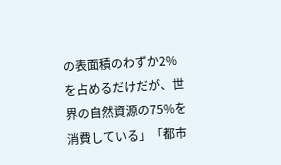の表面積のわずか2%を占めるだけだが、世界の自然資源の75%を消費している」「都市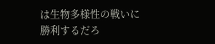は生物多様性の戦いに勝利するだろ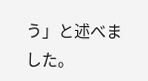う」と述べました。